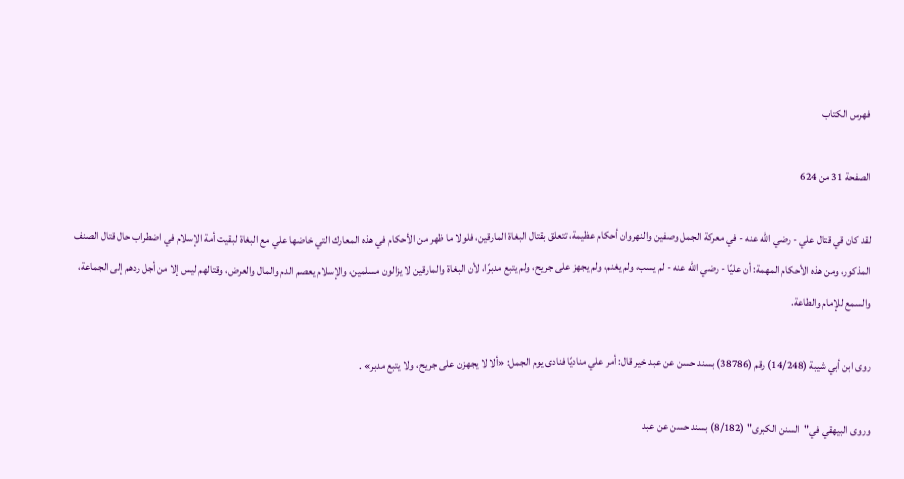فهرس الكتاب

الصفحة 31 من 624

لقد كان قي قتال علي - رضي الله عنه - في معركة الجمل وصفين والنهروان أحكام عظيمة، تتعلق بقتال البغاة المارقين، فلولا ما ظهر من الأحكام في هذه المعارك التي خاضها علي مع البغاة لبقيت أمة الإسلام في اضطراب حال قتال الصنف المذكور، ومن هذه الأحكام المهمة: أن عليًا - رضي الله عنه - لم يسب، ولم يغنم، ولم يجهز على جريح، ولم يتبع مدبرًا، لأن البغاة والمارقين لا يزالون مسلمين، والإسلام يعصم الدم والمال والعرض، وقتالهم ليس إلا من أجل ردهم إلى الجماعة، والسمع للإمام والطاعة.

روى ابن أبي شيبة (14/248) رقم (38786) بسند حسن عن عبد خير قال: أمر علي مناديًا فنادى يوم الجمل: «ألا لا يجهزن على جريح، ولا يتبع مدبر» .

وروى البيهقي في"السنن الكبرى" (8/182) بسند حسن عن عبد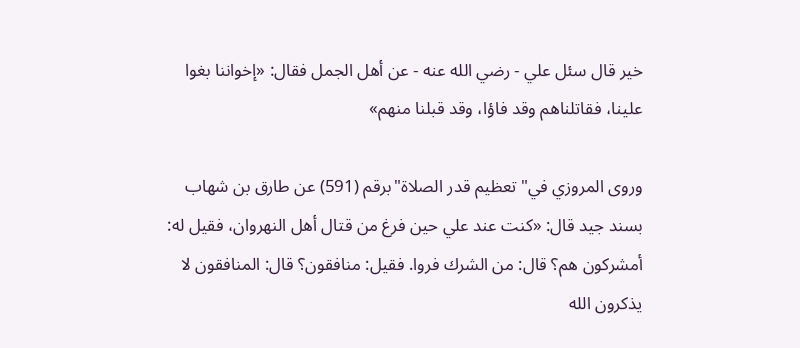خير قال سئل علي - رضي الله عنه - عن أهل الجمل فقال: «إخواننا بغوا علينا، فقاتلناهم وقد فاؤا، وقد قبلنا منهم»

وروى المروزي في"تعظيم قدر الصلاة"برقم (591) عن طارق بن شهاب بسند جيد قال: «كنت عند علي حين فرغ من قتال أهل النهروان، فقيل له: أمشركون هم؟ قال: من الشرك فروا. فقيل: منافقون؟ قال: المنافقون لا يذكرون الله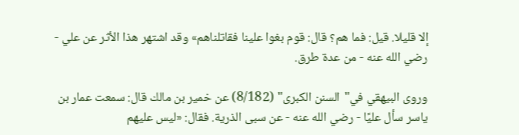إلا قليلا. قيل: فما هم؟ قال: قوم بغوا علينا فقاتلناهم» وقد اشتهر هذا الأثر عن علي - رضي الله عنه - من عدة طرق.

وروى البيهقي في"السنن الكبرى" (8/182) عن خمير بن مالك قال: سمعت عمار بن ياسر سأل عليًا - رضي الله عنه - عن سبى الذرية. فقال: «ليس عليهم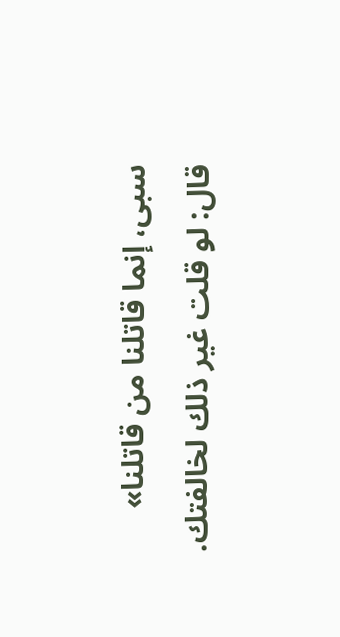سبى، إنما قاتلنا من قاتلنا» قال: لو قلت غير ذلك لخالفتك.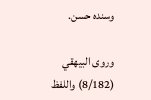وسنده حسن.

وروى البيهقي (8/182) واللفظ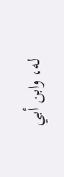له، وابن أبي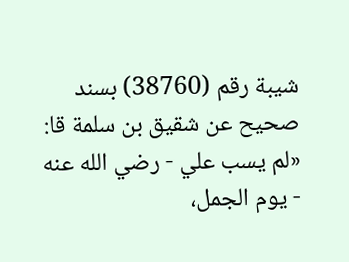شيبة رقم (38760) بسند صحيح عن شقيق بن سلمة قا: «لم يسب علي - رضي الله عنه - يوم الجمل،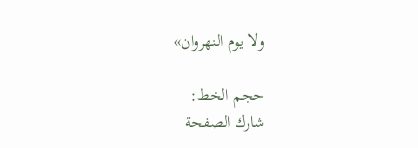ولا يوم النهروان»

حجم الخط:
شارك الصفحة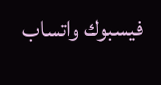فيسبوك واتساب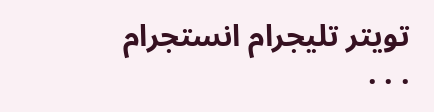تويتر تليجرام انستجرام
. . .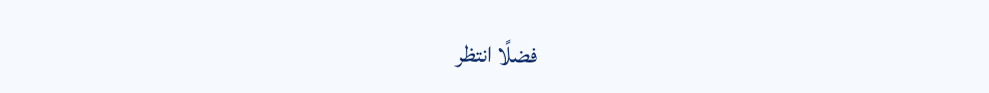فضلًا انتظر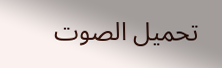تحميل الصوت